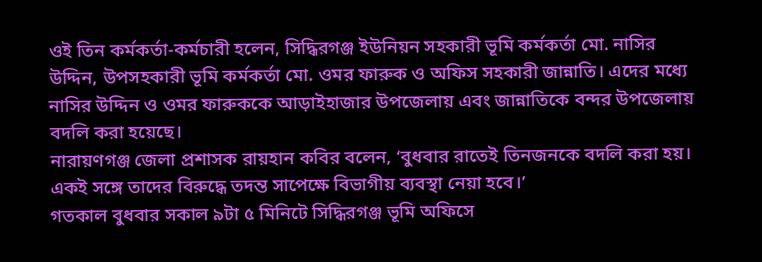ওই তিন কর্মকর্তা-কর্মচারী হলেন, সিদ্ধিরগঞ্জ ইউনিয়ন সহকারী ভূমি কর্মকর্তা মো. নাসির উদ্দিন, উপসহকারী ভূমি কর্মকর্তা মো. ওমর ফারুক ও অফিস সহকারী জান্নাতি। এদের মধ্যে নাসির উদ্দিন ও ওমর ফারুককে আড়াইহাজার উপজেলায় এবং জান্নাতিকে বন্দর উপজেলায় বদলি করা হয়েছে।
নারায়ণগঞ্জ জেলা প্রশাসক রায়হান কবির বলেন, ‘বুধবার রাতেই তিনজনকে বদলি করা হয়। একই সঙ্গে তাদের বিরুদ্ধে তদন্ত সাপেক্ষে বিভাগীয় ব্যবস্থা নেয়া হবে।’
গতকাল বুধবার সকাল ৯টা ৫ মিনিটে সিদ্ধিরগঞ্জ ভূমি অফিসে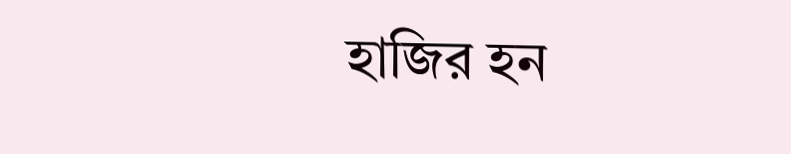হাজির হন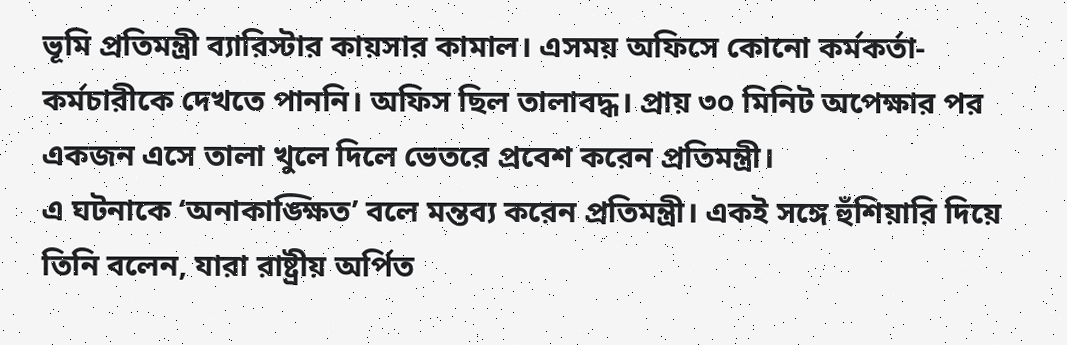ভূমি প্রতিমন্ত্রী ব্যারিস্টার কায়সার কামাল। এসময় অফিসে কোনো কর্মকর্তা-কর্মচারীকে দেখতে পাননি। অফিস ছিল তালাবদ্ধ। প্রায় ৩০ মিনিট অপেক্ষার পর একজন এসে তালা খুলে দিলে ভেতরে প্রবেশ করেন প্রতিমন্ত্রী।
এ ঘটনাকে ‘অনাকাঙ্ক্ষিত’ বলে মন্তব্য করেন প্রতিমন্ত্রী। একই সঙ্গে হুঁশিয়ারি দিয়ে তিনি বলেন, যারা রাষ্ট্রীয় অর্পিত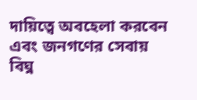দায়িত্বে অবহেলা করবেন এবং জনগণের সেবায় বিঘ্ন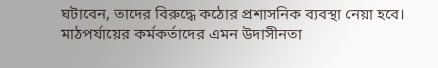ঘটাবেন, তাদের বিরুদ্ধে কঠোর প্রশাসনিক ব্যবস্থা নেয়া হবে। মাঠপর্যায়ের কর্মকর্তাদের এমন উদাসীনতা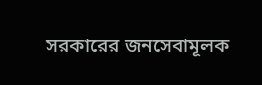সরকারের জনসেবামূলক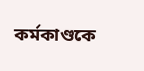কর্মকাণ্ডকে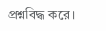প্রশ্নবিদ্ধ করে।